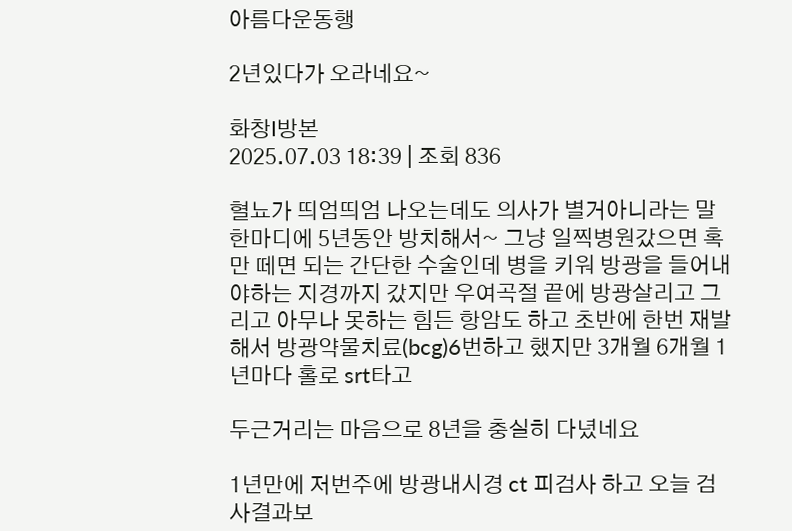아름다운동행

2년있다가 오라네요~

화창I방본
2025.07.03 18:39 | 조회 836

혈뇨가 띄엄띄엄 나오는데도 의사가 별거아니라는 말한마디에 5년동안 방치해서~ 그냥 일찍병원갔으면 혹만 떼면 되는 간단한 수술인데 병을 키워 방광을 들어내야하는 지경까지 갔지만 우여곡절 끝에 방광살리고 그리고 아무나 못하는 힘든 항암도 하고 초반에 한번 재발해서 방광약물치료(bcg)6번하고 했지만 3개월 6개월 1년마다 홀로 srt타고

두근거리는 마음으로 8년을 충실히 다녔네요

1년만에 저번주에 방광내시경 ct 피검사 하고 오늘 검사결과보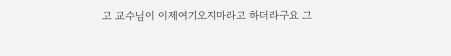고 교수님이 이제여기오지마라고 하더라구요 그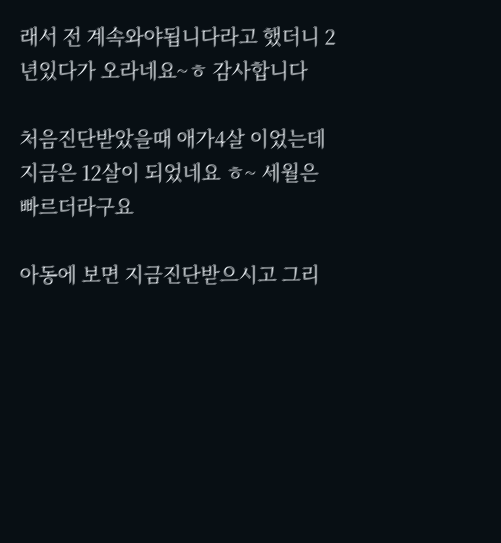래서 전 계속와야됩니다라고 했더니 2년있다가 오라네요~ㅎ 감사합니다

처음진단받았을때 애가4살 이었는데 지금은 12살이 되었네요 ㅎ~ 세월은 빠르더라구요

아동에 보면 지금진단받으시고 그리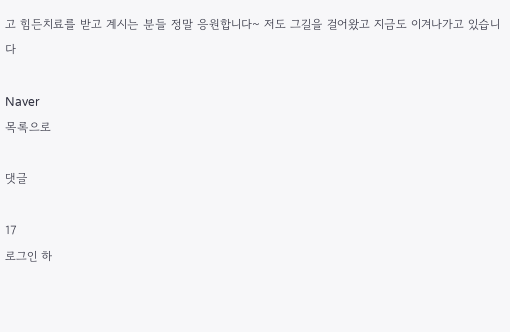고 힘든치료를 받고 계시는 분들 정말 응원합니다~ 저도 그길을 걸어왔고 지금도 이겨나가고 있습니다

Naver
목록으로

댓글

17
로그인 하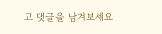고 댓글을 남겨보세요